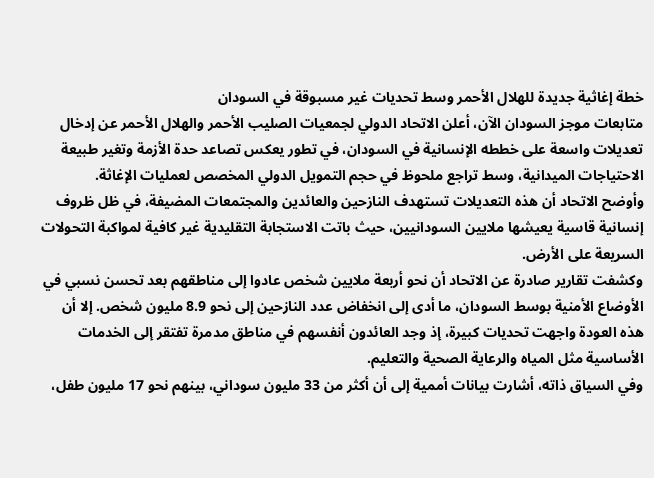خطة إغاثية جديدة للهلال الأحمر وسط تحديات غير مسبوقة في السودان
متابعات موجز السودان الآن، أعلن الاتحاد الدولي لجمعيات الصليب الأحمر والهلال الأحمر عن إدخال تعديلات واسعة على خططه الإنسانية في السودان، في تطور يعكس تصاعد حدة الأزمة وتغير طبيعة الاحتياجات الميدانية، وسط تراجع ملحوظ في حجم التمويل الدولي المخصص لعمليات الإغاثة.
وأوضح الاتحاد أن هذه التعديلات تستهدف النازحين والعائدين والمجتمعات المضيفة، في ظل ظروف إنسانية قاسية يعيشها ملايين السودانيين، حيث باتت الاستجابة التقليدية غير كافية لمواكبة التحولات السريعة على الأرض.
وكشفت تقارير صادرة عن الاتحاد أن نحو أربعة ملايين شخص عادوا إلى مناطقهم بعد تحسن نسبي في الأوضاع الأمنية بوسط السودان، ما أدى إلى انخفاض عدد النازحين إلى نحو 8.9 مليون شخص. إلا أن هذه العودة واجهت تحديات كبيرة، إذ وجد العائدون أنفسهم في مناطق مدمرة تفتقر إلى الخدمات الأساسية مثل المياه والرعاية الصحية والتعليم.
وفي السياق ذاته، أشارت بيانات أممية إلى أن أكثر من 33 مليون سوداني، بينهم نحو 17 مليون طفل،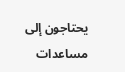يحتاجون إلى مساعدات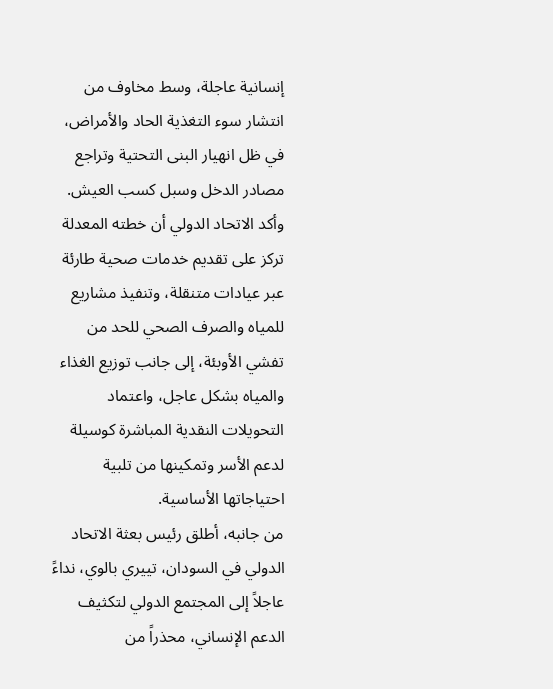إنسانية عاجلة، وسط مخاوف من انتشار سوء التغذية الحاد والأمراض، في ظل انهيار البنى التحتية وتراجع مصادر الدخل وسبل كسب العيش.
وأكد الاتحاد الدولي أن خطته المعدلة تركز على تقديم خدمات صحية طارئة عبر عيادات متنقلة، وتنفيذ مشاريع للمياه والصرف الصحي للحد من تفشي الأوبئة، إلى جانب توزيع الغذاء والمياه بشكل عاجل، واعتماد التحويلات النقدية المباشرة كوسيلة لدعم الأسر وتمكينها من تلبية احتياجاتها الأساسية.
من جانبه، أطلق رئيس بعثة الاتحاد الدولي في السودان، تييري بالوي، نداءً عاجلاً إلى المجتمع الدولي لتكثيف الدعم الإنساني، محذراً من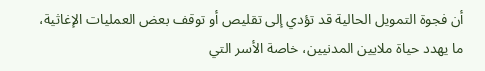أن فجوة التمويل الحالية قد تؤدي إلى تقليص أو توقف بعض العمليات الإغاثية، ما يهدد حياة ملايين المدنيين، خاصة الأسر التي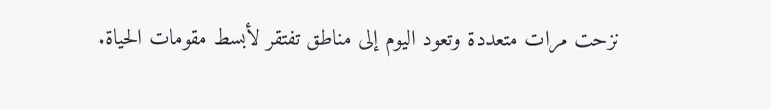نزحت مرات متعددة وتعود اليوم إلى مناطق تفتقر لأبسط مقومات الحياة.